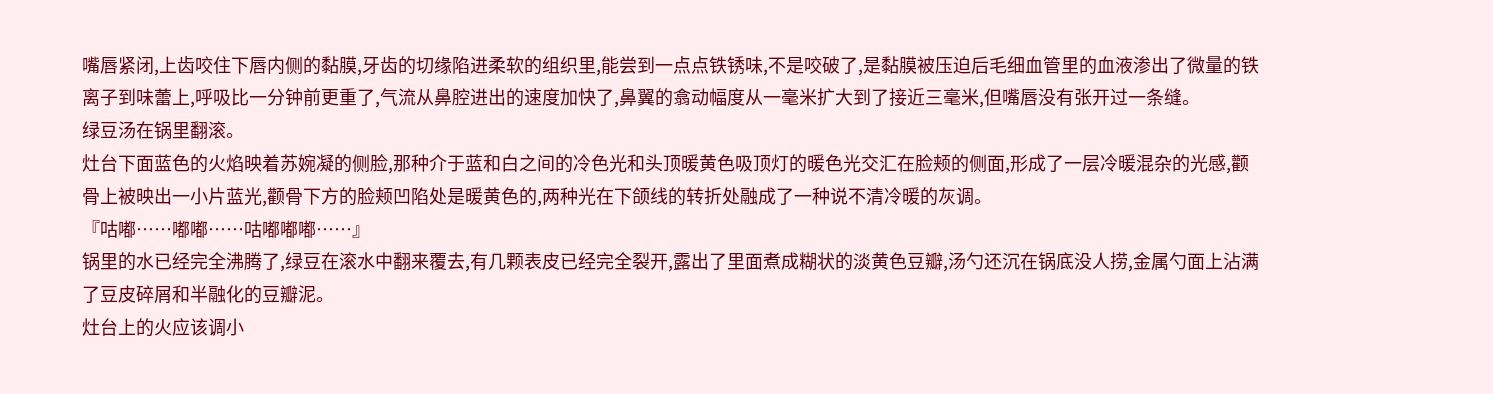嘴唇紧闭,上齿咬住下唇内侧的黏膜,牙齿的切缘陷进柔软的组织里,能尝到一点点铁锈味,不是咬破了,是黏膜被压迫后毛细血管里的血液渗出了微量的铁离子到味蕾上,呼吸比一分钟前更重了,气流从鼻腔进出的速度加快了,鼻翼的翕动幅度从一毫米扩大到了接近三毫米,但嘴唇没有张开过一条缝。
绿豆汤在锅里翻滚。
灶台下面蓝色的火焰映着苏婉凝的侧脸,那种介于蓝和白之间的冷色光和头顶暖黄色吸顶灯的暖色光交汇在脸颊的侧面,形成了一层冷暖混杂的光感,颧骨上被映出一小片蓝光,颧骨下方的脸颊凹陷处是暖黄色的,两种光在下颌线的转折处融成了一种说不清冷暖的灰调。
『咕嘟……嘟嘟……咕嘟嘟嘟……』
锅里的水已经完全沸腾了,绿豆在滚水中翻来覆去,有几颗表皮已经完全裂开,露出了里面煮成糊状的淡黄色豆瓣,汤勺还沉在锅底没人捞,金属勺面上沾满了豆皮碎屑和半融化的豆瓣泥。
灶台上的火应该调小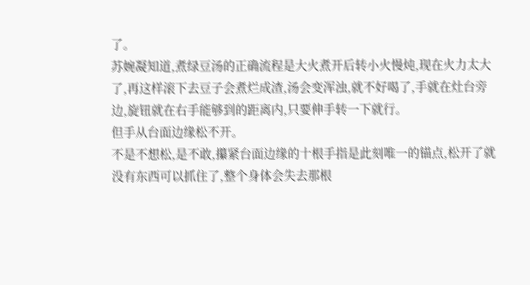了。
苏婉凝知道,煮绿豆汤的正确流程是大火煮开后转小火慢炖,现在火力太大了,再这样滚下去豆子会煮烂成渣,汤会变浑浊,就不好喝了,手就在灶台旁边,旋钮就在右手能够到的距离内,只要伸手转一下就行。
但手从台面边缘松不开。
不是不想松,是不敢,攥紧台面边缘的十根手指是此刻唯一的锚点,松开了就没有东西可以抓住了,整个身体会失去那根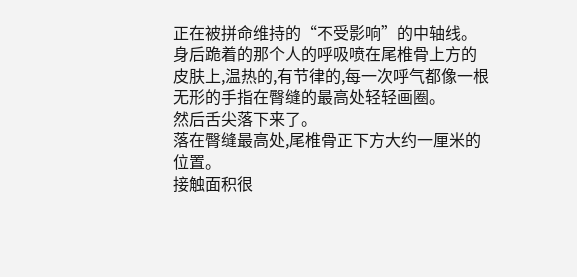正在被拼命维持的“不受影响”的中轴线。
身后跪着的那个人的呼吸喷在尾椎骨上方的皮肤上,温热的,有节律的,每一次呼气都像一根无形的手指在臀缝的最高处轻轻画圈。
然后舌尖落下来了。
落在臀缝最高处,尾椎骨正下方大约一厘米的位置。
接触面积很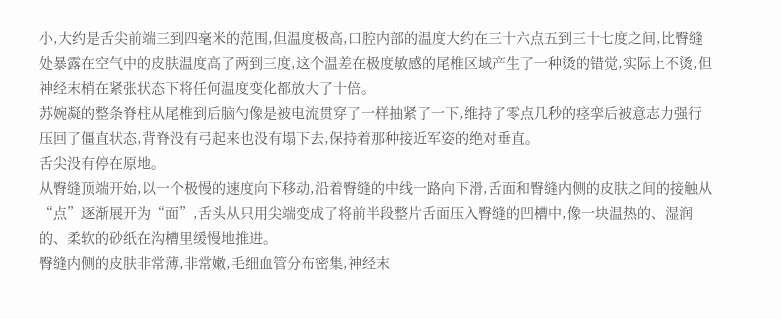小,大约是舌尖前端三到四毫米的范围,但温度极高,口腔内部的温度大约在三十六点五到三十七度之间,比臀缝处暴露在空气中的皮肤温度高了两到三度,这个温差在极度敏感的尾椎区域产生了一种烫的错觉,实际上不烫,但神经末梢在紧张状态下将任何温度变化都放大了十倍。
苏婉凝的整条脊柱从尾椎到后脑勺像是被电流贯穿了一样抽紧了一下,维持了零点几秒的痉挛后被意志力强行压回了僵直状态,背脊没有弓起来也没有塌下去,保持着那种接近军姿的绝对垂直。
舌尖没有停在原地。
从臀缝顶端开始,以一个极慢的速度向下移动,沿着臀缝的中线一路向下滑,舌面和臀缝内侧的皮肤之间的接触从“点”逐渐展开为“面”,舌头从只用尖端变成了将前半段整片舌面压入臀缝的凹槽中,像一块温热的、湿润的、柔软的砂纸在沟槽里缓慢地推进。
臀缝内侧的皮肤非常薄,非常嫩,毛细血管分布密集,神经末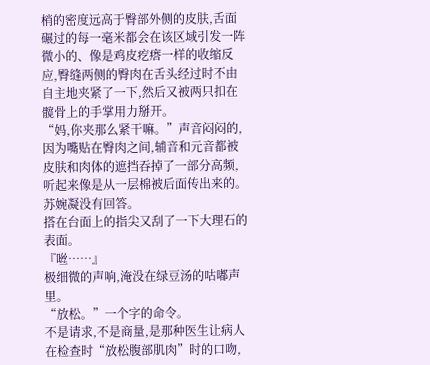梢的密度远高于臀部外侧的皮肤,舌面碾过的每一毫米都会在该区域引发一阵微小的、像是鸡皮疙瘩一样的收缩反应,臀缝两侧的臀肉在舌头经过时不由自主地夹紧了一下,然后又被两只扣在髋骨上的手掌用力掰开。
“妈,你夹那么紧干嘛。”声音闷闷的,因为嘴贴在臀肉之间,辅音和元音都被皮肤和肉体的遮挡吞掉了一部分高频,听起来像是从一层棉被后面传出来的。
苏婉凝没有回答。
搭在台面上的指尖又刮了一下大理石的表面。
『咝……』
极细微的声响,淹没在绿豆汤的咕嘟声里。
“放松。”一个字的命令。
不是请求,不是商量,是那种医生让病人在检查时“放松腹部肌肉”时的口吻,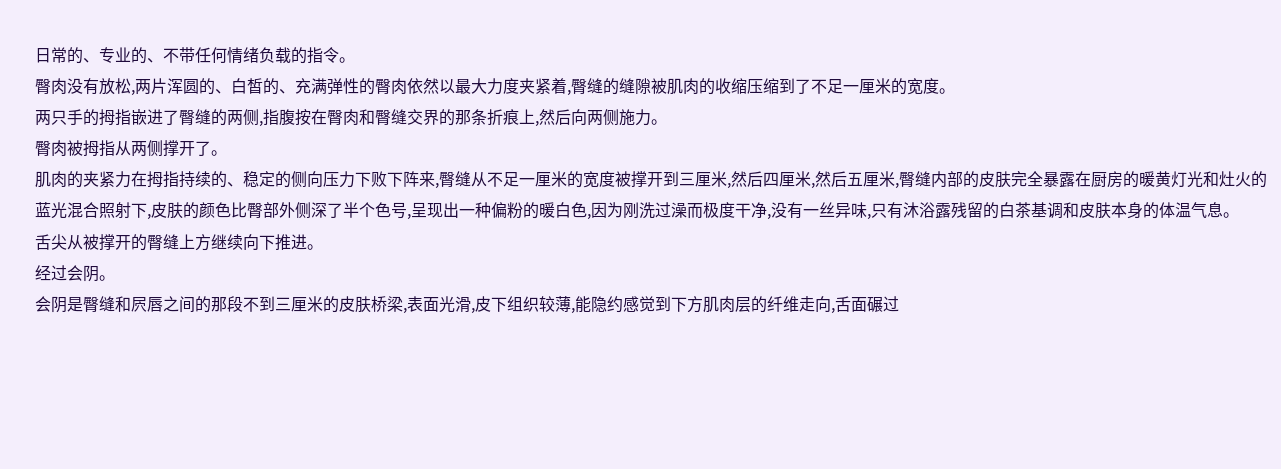日常的、专业的、不带任何情绪负载的指令。
臀肉没有放松,两片浑圆的、白皙的、充满弹性的臀肉依然以最大力度夹紧着,臀缝的缝隙被肌肉的收缩压缩到了不足一厘米的宽度。
两只手的拇指嵌进了臀缝的两侧,指腹按在臀肉和臀缝交界的那条折痕上,然后向两侧施力。
臀肉被拇指从两侧撑开了。
肌肉的夹紧力在拇指持续的、稳定的侧向压力下败下阵来,臀缝从不足一厘米的宽度被撑开到三厘米,然后四厘米,然后五厘米,臀缝内部的皮肤完全暴露在厨房的暖黄灯光和灶火的蓝光混合照射下,皮肤的颜色比臀部外侧深了半个色号,呈现出一种偏粉的暖白色,因为刚洗过澡而极度干净,没有一丝异味,只有沐浴露残留的白茶基调和皮肤本身的体温气息。
舌尖从被撑开的臀缝上方继续向下推进。
经过会阴。
会阴是臀缝和屄唇之间的那段不到三厘米的皮肤桥梁,表面光滑,皮下组织较薄,能隐约感觉到下方肌肉层的纤维走向,舌面碾过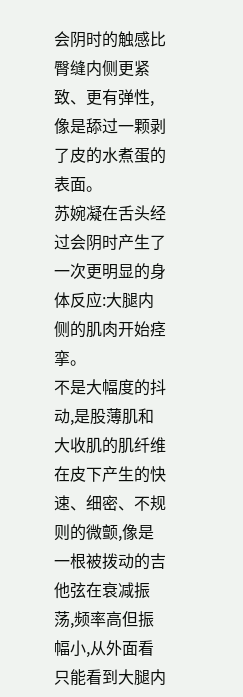会阴时的触感比臀缝内侧更紧致、更有弹性,像是舔过一颗剥了皮的水煮蛋的表面。
苏婉凝在舌头经过会阴时产生了一次更明显的身体反应:大腿内侧的肌肉开始痉挛。
不是大幅度的抖动,是股薄肌和大收肌的肌纤维在皮下产生的快速、细密、不规则的微颤,像是一根被拨动的吉他弦在衰减振荡,频率高但振幅小,从外面看只能看到大腿内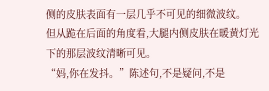侧的皮肤表面有一层几乎不可见的细微波纹。
但从跪在后面的角度看,大腿内侧皮肤在暖黄灯光下的那层波纹清晰可见。
“妈,你在发抖。”陈述句,不是疑问,不是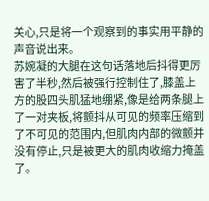关心,只是将一个观察到的事实用平静的声音说出来。
苏婉凝的大腿在这句话落地后抖得更厉害了半秒,然后被强行控制住了,膝盖上方的股四头肌猛地绷紧,像是给两条腿上了一对夹板,将颤抖从可见的频率压缩到了不可见的范围内,但肌肉内部的微颤并没有停止,只是被更大的肌肉收缩力掩盖了。